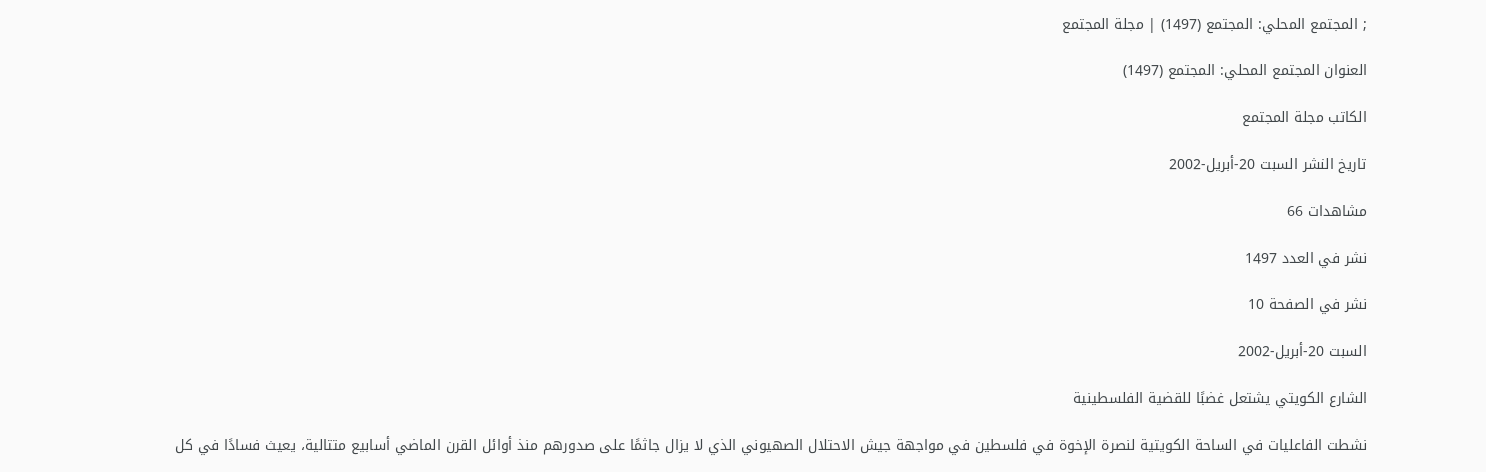; المجتمع المحلي: المجتمع (1497) | مجلة المجتمع

العنوان المجتمع المحلي: المجتمع (1497)

الكاتب مجلة المجتمع

تاريخ النشر السبت 20-أبريل-2002

مشاهدات 66

نشر في العدد 1497

نشر في الصفحة 10

السبت 20-أبريل-2002

الشارع الكويتي يشتعل غضبًا للقضية الفلسطينية

نشطت الفاعليات في الساحة الكويتية لنصرة الإخوة في فلسطين في مواجهة جيش الاحتلال الصهيوني الذي لا يزال جاثمًا على صدورهم منذ أوائل القرن الماضي أسابيع متتالية، يعيث فسادًا في كل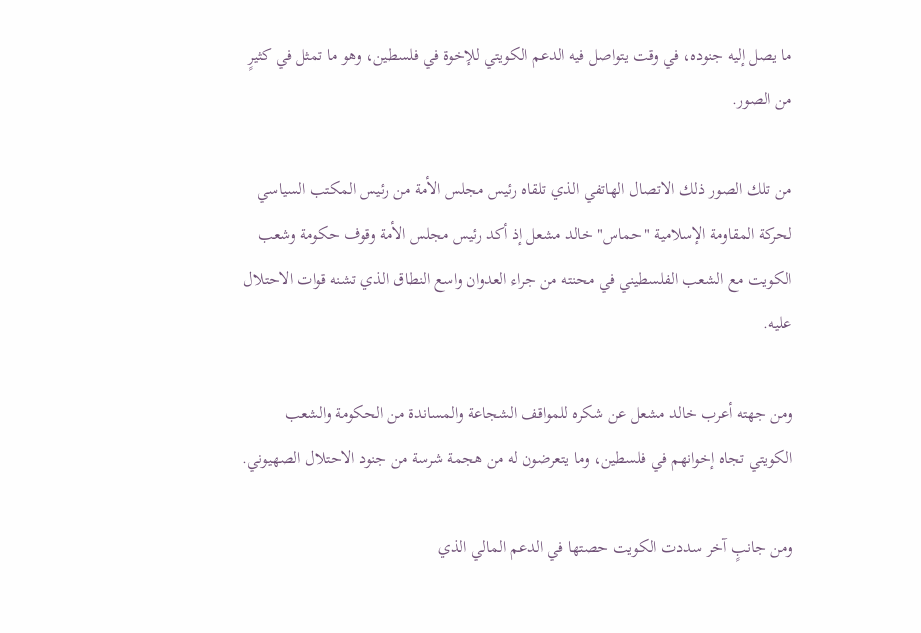ما يصل إليه جنوده، في وقت يتواصل فيه الدعم الكويتي للإخوة في فلسطين، وهو ما تمثل في كثيرٍ من الصور.

من تلك الصور ذلك الاتصال الهاتفي الذي تلقاه رئيس مجلس الأمة من رئيس المكتب السياسي لحركة المقاومة الإسلامية "حماس" خالد مشعل إذ أكد رئيس مجلس الأمة وقوف حكومة وشعب الكويت مع الشعب الفلسطيني في محنته من جراء العدوان واسع النطاق الذي تشنه قوات الاحتلال عليه.

ومن جهته أعرب خالد مشعل عن شكره للمواقف الشجاعة والمساندة من الحكومة والشعب الكويتي تجاه إخوانهم في فلسطين، وما يتعرضون له من هجمة شرسة من جنود الاحتلال الصهيوني.

ومن جانبٍ آخر سددت الكويت حصتها في الدعم المالي الذي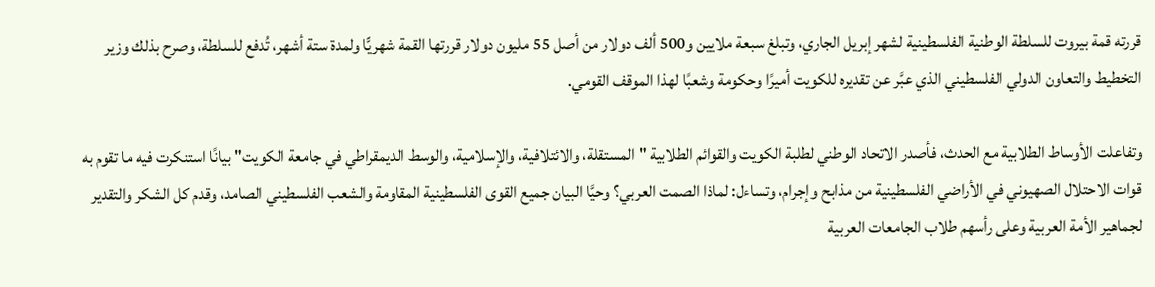قررته قمة بيروت للسلطة الوطنية الفلسطينية لشهر إبريل الجاري، وتبلغ سبعة ملايين و500 ألف دولار من أصل 55 مليون دولار قررتها القمة شهريًّا ولمدة ستة أشهر، تُدفع للسلطة، وصرح بذلك وزير التخطيط والتعاون الدولي الفلسطيني الذي عبَّر عن تقديره للكويت أميرًا وحكومة وشعبًا لهذا الموقف القومي.

وتفاعلت الأوساط الطلابية مع الحدث، فأصدر الاتحاد الوطني لطلبة الكويت والقوائم الطلابية "المستقلة، والائتلافية، والإسلامية، والوسط الديمقراطي في جامعة الكويت" بيانًا استنكرت فيه ما تقوم به قوات الاحتلال الصهيوني في الأراضي الفلسطينية من مذابح وإجرام، وتساءل: لماذا الصمت العربي؟ وحيَّا البيان جميع القوى الفلسطينية المقاومة والشعب الفلسطيني الصامد، وقدم كل الشكر والتقدير لجماهير الأمة العربية وعلى رأسهم طلاب الجامعات العربية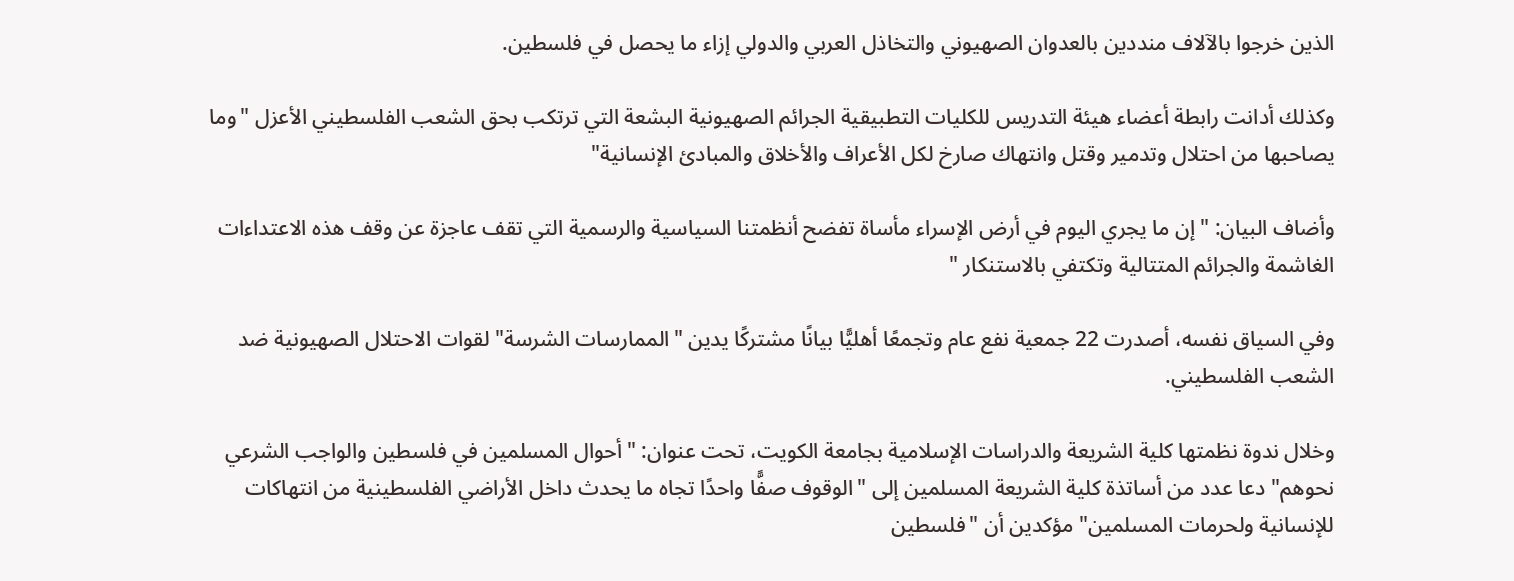الذين خرجوا بالآلاف منددين بالعدوان الصهيوني والتخاذل العربي والدولي إزاء ما يحصل في فلسطين.

وكذلك أدانت رابطة أعضاء هيئة التدريس للكليات التطبيقية الجرائم الصهيونية البشعة التي ترتكب بحق الشعب الفلسطيني الأعزل "وما يصاحبها من احتلال وتدمير وقتل وانتهاك صارخ لكل الأعراف والأخلاق والمبادئ الإنسانية"

وأضاف البيان: "إن ما يجري اليوم في أرض الإسراء مأساة تفضح أنظمتنا السياسية والرسمية التي تقف عاجزة عن وقف هذه الاعتداءات الغاشمة والجرائم المتتالية وتكتفي بالاستنكار "

وفي السياق نفسه، أصدرت 22 جمعية نفع عام وتجمعًا أهليًّا بيانًا مشتركًا يدين "الممارسات الشرسة" لقوات الاحتلال الصهيونية ضد الشعب الفلسطيني.

وخلال ندوة نظمتها كلية الشريعة والدراسات الإسلامية بجامعة الكويت، تحت عنوان: "أحوال المسلمين في فلسطين والواجب الشرعي نحوهم" دعا عدد من أساتذة كلية الشريعة المسلمين إلى "الوقوف صفًّا واحدًا تجاه ما يحدث داخل الأراضي الفلسطينية من انتهاكات للإنسانية ولحرمات المسلمين" مؤكدين أن "فلسطين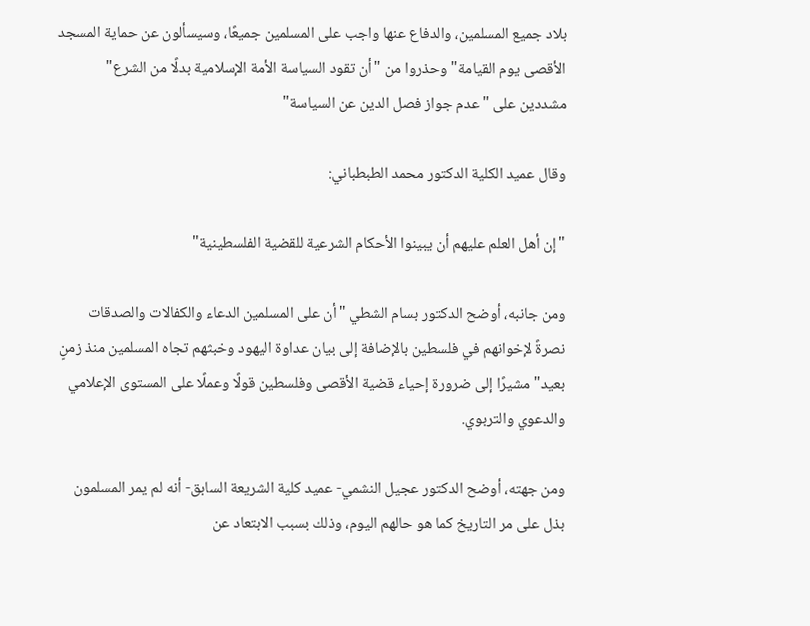بلاد جميع المسلمين، والدفاع عنها واجب على المسلمين جميعًا، وسيسألون عن حماية المسجد الأقصى يوم القيامة" وحذروا من "أن تقود السياسة الأمة الإسلامية بدلًا من الشرع" مشددين على "عدم جواز فصل الدين عن السياسة"

وقال عميد الكلية الدكتور محمد الطبطباني:

"إن أهل العلم عليهم أن يبينوا الأحكام الشرعية للقضية الفلسطينية"

ومن جانبه، أوضح الدكتور بسام الشطي "أن على المسلمين الدعاء والكفالات والصدقات نصرةً لإخوانهم في فلسطين بالإضافة إلى بيان عداوة اليهود وخبثهم تجاه المسلمين منذ زمنٍ بعيد" مشيرًا إلى ضرورة إحياء قضية الأقصى وفلسطين قولًا وعملًا على المستوى الإعلامي والدعوي والتربوي.

ومن جهته، أوضح الدكتور عجيل النشمي- عميد كلية الشريعة السابق- أنه لم يمر المسلمون بذل على مر التاريخ كما هو حالهم اليوم، وذلك بسبب الابتعاد عن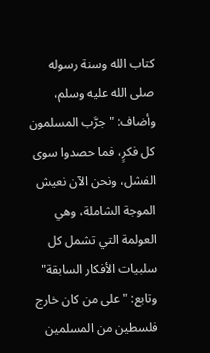كتاب الله وسنة رسوله صلى الله عليه وسلم، وأضاف: "جرَّب المسلمون كل فكرٍ، فما حصدوا سوى الفشل، ونحن الآن نعيش الموجة الشاملة، وهي العولمة التي تشمل كل سلبيات الأفكار السابقة" وتابع: "على من كان خارج فلسطين من المسلمين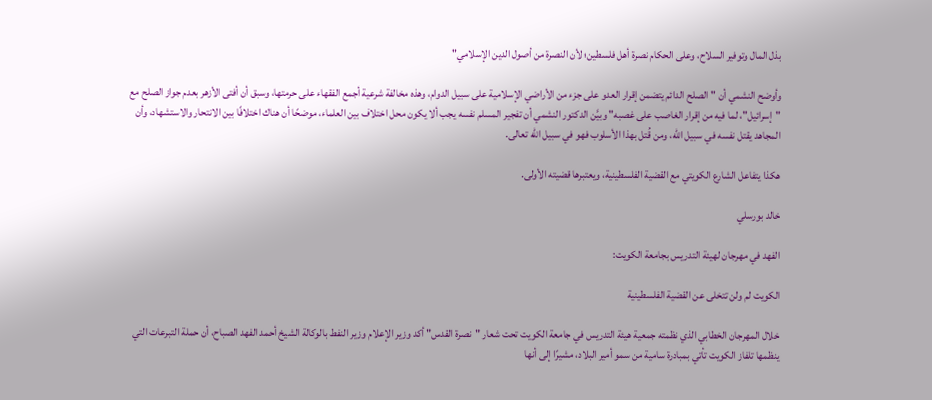بذل المال وتوفير السلاح، وعلى الحكام نصرة أهل فلسطين؛ لأن النصرة من أصول الدين الإسلامي"

وأوضح النشمي أن "الصلح الدائم يتضمن إقرار العدو على جزء من الأراضي الإسلامية على سبيل الدوام، وهذه مخالفة شرعية أجمع الفقهاء على حرمتها، وسبق أن أفتى الأزهر بعدم جواز الصلح مع "إسرائيل"، لما فيه من إقرار الغاصب على غصبه" وبيَّن الدكتور النشمي أن تفجير المسلم نفسه يجب ألا يكون محل اختلاف بين العلماء، موضحًا أن هناك اختلافًا بين الانتحار والاستشهاد، وأن المجاهد يقتل نفسه في سبيل الله، ومن قُتل بهذا الأسلوب فهو في سبيل الله تعالى.

هكذا يتفاعل الشارع الكويتي مع القضية الفلسطينية، ويعتبرها قضيته الأولى.

خالد بورسلي

الفهد في مهرجان لهيئة التدريس بجامعة الكويت:

الكويت لم ولن تتخلى عن القضية الفلسطينية

خلال المهرجان الخطابي الذي نظمته جمعية هيئة التدريس في جامعة الكويت تحت شعار "نصرة القدس" أكد وزير الإعلام وزير النفط بالوكالة الشيخ أحمد الفهد الصباح، أن حملة التبرعات التي ينظمها تلفاز الكويت تأتي بمبادرة سامية من سمو أمير البلاد، مشيرًا إلى أنها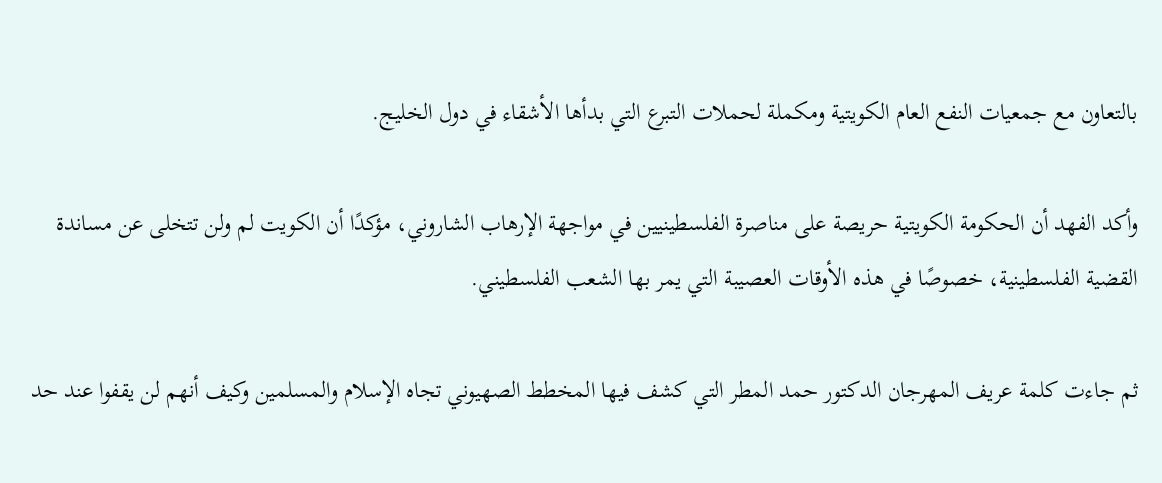بالتعاون مع جمعيات النفع العام الكويتية ومكملة لحملات التبرع التي بدأها الأشقاء في دول الخليج.

وأكد الفهد أن الحكومة الكويتية حريصة على مناصرة الفلسطينيين في مواجهة الإرهاب الشاروني، مؤكدًا أن الكويت لم ولن تتخلى عن مساندة القضية الفلسطينية، خصوصًا في هذه الأوقات العصيبة التي يمر بها الشعب الفلسطيني.

ثم جاءت كلمة عريف المهرجان الدكتور حمد المطر التي كشف فيها المخطط الصهيوني تجاه الإسلام والمسلمين وكيف أنهم لن يقفوا عند حد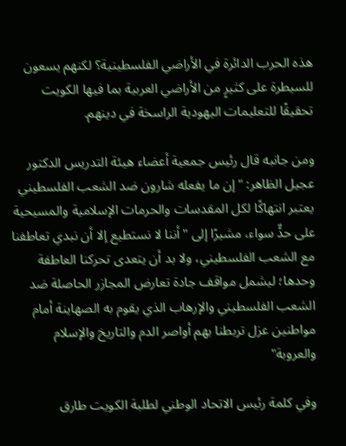هذه الحرب الدائرة في الأراضي الفلسطينية؟ لكنهم يسعون للسيطرة على كثيرٍ من الأراضي العربية بما فيها الكويت تحقيقًا للتعليمات اليهودية الراسخة في دينهم.

ومن جانبه قال رئيس جمعية أعضاء هيئة التدريس الدكتور عجيل الظاهر: "إن ما يفعله شارون ضد الشعب الفلسطيني يعتبر انتهاكًا لكل المقدسات والحرمات الإسلامية والمسيحية على حدٍّ سواء، مشيرًا إلى "أننا لا نستطيع إلا أن نبدي تعاطفنا مع الشعب الفلسطيني، ولا بد أن يتعدى تحركنا العاطفة وحدها؛ ليشمل مواقف جادة تعارض المجازر الحاصلة ضد الشعب الفلسطيني والإرهاب الذي يقوم به الصهاينة أمام مواطنين عزل تربطنا بهم أواصر الدم والتاريخ والإسلام والعروبة"

وفي كلمة رئيس الاتحاد الوطني لطلبة الكويت طارق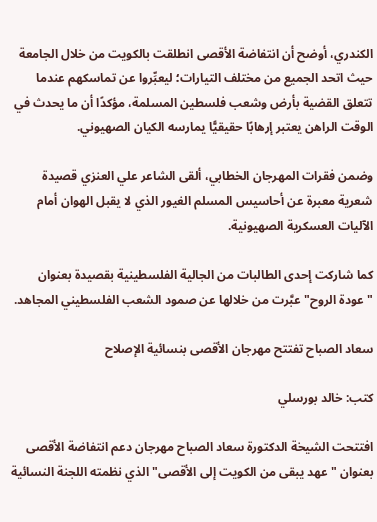الكندري، أوضح أن انتفاضة الأقصى انطلقت بالكويت من خلال الجامعة حيث اتحد الجميع من مختلف التيارات؛ ليعبِّروا عن تماسكهم عندما تتعلق القضية بأرض وشعب فلسطين المسلمة، مؤكدًا أن ما يحدث في الوقت الراهن يعتبر إرهابًا حقيقيًّا يمارسه الكيان الصهيوني.

وضمن فقرات المهرجان الخطابي، ألقى الشاعر علي العنزي قصيدة شعرية معبرة عن أحاسيس المسلم الغيور الذي لا يقبل الهوان أمام الآليات العسكرية الصهيونية.

كما شاركت إحدى الطالبات من الجالية الفلسطينية بقصيدة بعنوان "عودة الروح" عبَّرت من خلالها عن صمود الشعب الفلسطيني المجاهد.

سعاد الصباح تفتتح مهرجان الأقصى بنسائية الإصلاح

كتب: خالد بورسلي

افتتحت الشيخة الدكتورة سعاد الصباح مهرجان دعم انتفاضة الأقصى بعنوان "عهد يبقى من الكويت إلى الأقصى" الذي نظمته اللجنة النسائية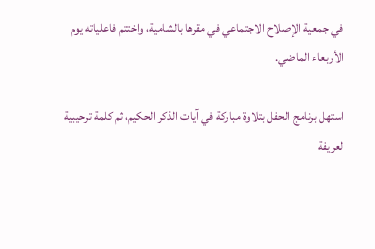في جمعية الإصلاح الاجتماعي في مقرها بالشامية، واختتم فاعلياته يوم الأربعاء الماضي.

استهل برنامج الحفل بتلاوة مباركة في آيات الذكر الحكيم، ثم كلمة ترحيبية لعريفة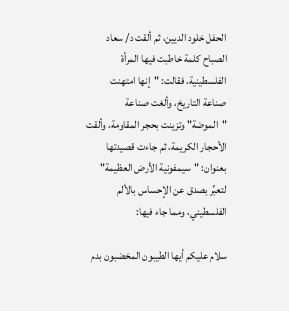الحفل خلود الديين، ثم ألقت د/ سعاد الصباح كلمة خاطبت فيها المرأة الفلسطينية، فقالت: "إنها امتهنت صناعة التاريخ، وألغت صناعة "الموضة" وتزينت بحجر المقاومة، وألقت الأحجار الكريمة، ثم جاءت قصيدتها بعنوان: "سيمفونية الأرض العظيمة" لتعبِّر بصدق عن الإحساس بالألم الفلسطيني، ومما جاء فيها:

سلام عليكم أيها الطيبون المخضبون بدم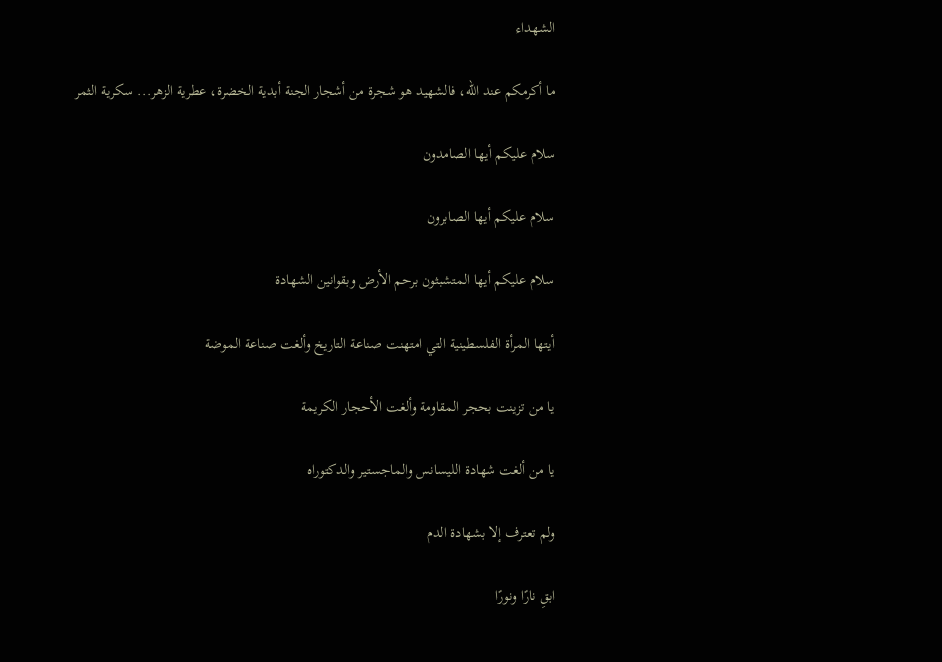الشهداء

ما أكرمكم عند الله، فالشهيد هو شجرة من أشجار الجنة أبدية الخضرة، عطرية الزهر... سكرية الثمر

سلام عليكم أيها الصامدون

سلام عليكم أيها الصابرون

سلام عليكم أيها المتشبثون برحم الأرض وبقوانين الشهادة

أيتها المرأة الفلسطينية التي امتهنت صناعة التاريخ وألغت صناعة الموضة

يا من تزينت بحجر المقاومة وألغت الأحجار الكريمة

يا من ألغت شهادة الليسانس والماجستير والدكتوراه

ولم تعترف إلا بشهادة الدم

ابقِ نارًا ونورًا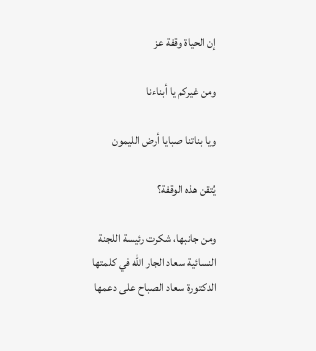إن الحياة وقفة عز

ومن غيركم يا أبناءنا

ويا بناتنا صبايا أرض الليمون

يُتقن هذه الوقفة؟

ومن جانبها، شكرت رئيسة اللجنة النسائية سعاد الجار الله في كلمتها الدكتورة سعاد الصباح على دعمها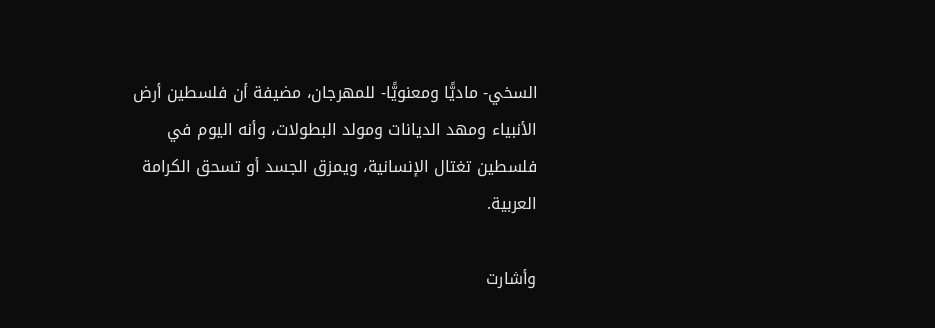السخي- ماديًّا ومعنويًّا- للمهرجان، مضيفة أن فلسطين أرض الأنبياء ومهد الديانات ومولد البطولات، وأنه اليوم في فلسطين تغتال الإنسانية، ويمزق الجسد أو تسحق الكرامة العربية.

وأشارت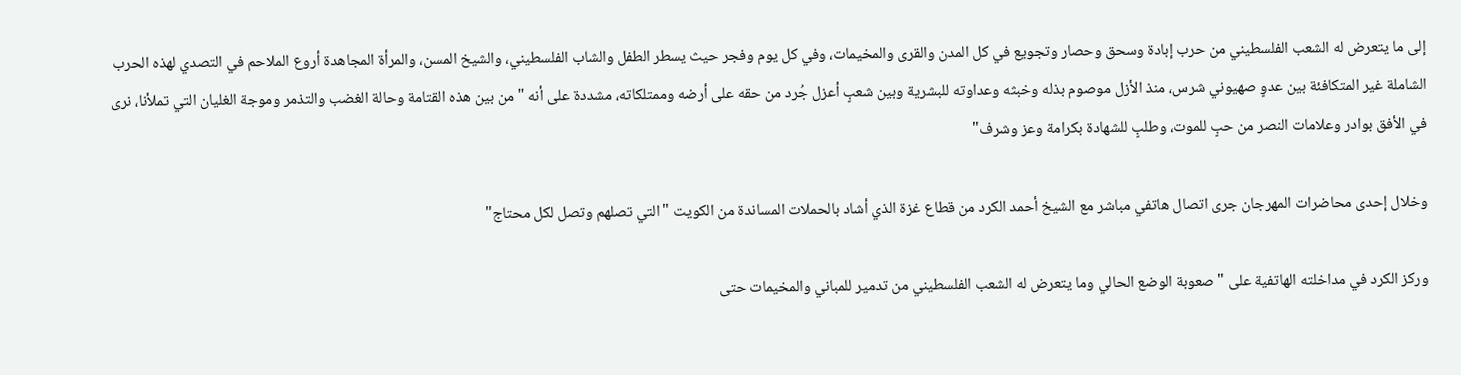إلى ما يتعرض له الشعب الفلسطيني من حرب إبادة وسحق وحصار وتجويع في كل المدن والقرى والمخيمات، وفي كل يوم وفجر حيث يسطر الطفل والشاب الفلسطيني، والشيخ المسن، والمرأة المجاهدة أروع الملاحم في التصدي لهذه الحرب الشاملة غير المتكافئة بين عدوٍ صهيوني شرس، منذ الأزل موصوم بذله وخبثه وعداوته للبشرية وبين شعبٍ أعزل جُرد من حقه على أرضه وممتلكاته، مشددة على أنه "من بين هذه القتامة وحالة الغضب والتذمر وموجة الغليان التي تملأنا، نرى في الأفق بوادر وعلامات النصر من حبٍ للموت، وطلبٍ للشهادة بكرامة وعز وشرف"

وخلال إحدى محاضرات المهرجان جرى اتصال هاتفي مباشر مع الشيخ أحمد الكرد من قطاع غزة الذي أشاد بالحملات المساندة من الكويت "التي تصلهم وتصل لكل محتاج"

وركز الكرد في مداخلته الهاتفية على "صعوبة الوضع الحالي وما يتعرض له الشعب الفلسطيني من تدمير للمباني والمخيمات حتى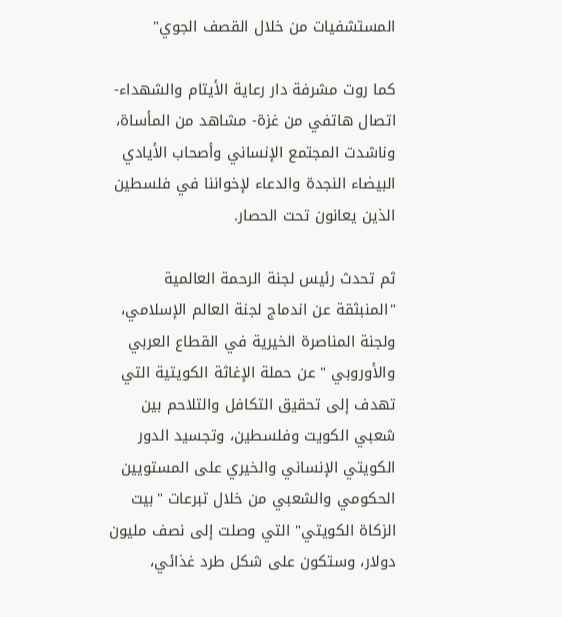المستشفيات من خلال القصف الجوي"

كما روت مشرفة دار رعاية الأيتام والشهداء- اتصال هاتفي من غزة- مشاهد من المأساة، وناشدت المجتمع الإنساني وأصحاب الأيادي البيضاء النجدة والدعاء لإخواننا في فلسطين الذين يعانون تحت الحصار.

ثم تحدث رئيس لجنة الرحمة العالمية "المنبثقة عن اندماج لجنة العالم الإسلامي، ولجنة المناصرة الخيرية في القطاع العربي والأوروبي " عن حملة الإغاثة الكويتية التي تهدف إلى تحقيق التكافل والتلاحم بين شعبي الكويت وفلسطين، وتجسيد الدور الكويتي الإنساني والخيري على المستويين الحكومي والشعبي من خلال تبرعات "بيت الزكاة الكويتي" التي وصلت إلى نصف مليون دولار، وستكون على شكل طرد غذائي،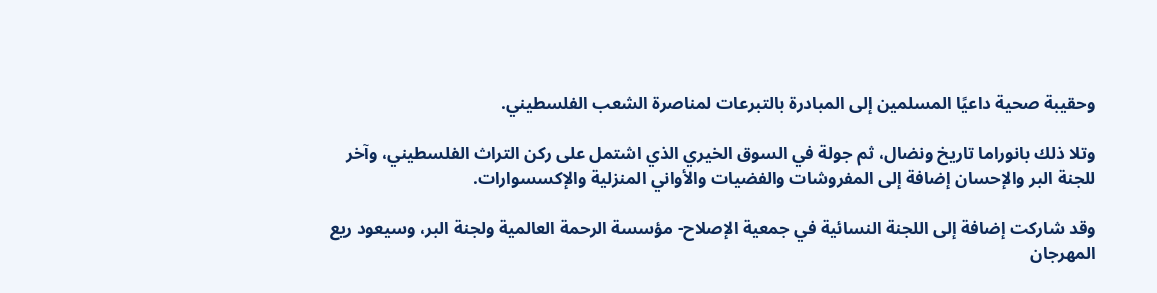وحقيبة صحية داعيًا المسلمين إلى المبادرة بالتبرعات لمناصرة الشعب الفلسطيني.

وتلا ذلك بانوراما تاريخ ونضال، ثم جولة في السوق الخيري الذي اشتمل على ركن التراث الفلسطيني، وآخر للجنة البر والإحسان إضافة إلى المفروشات والفضيات والأواني المنزلية والإكسسوارات.

وقد شاركت إضافة إلى اللجنة النسائية في جمعية الإصلاح- مؤسسة الرحمة العالمية ولجنة البر، وسيعود ريع المهرجان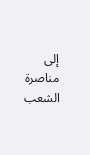إلى مناصرة الشعب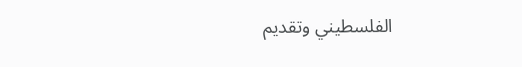الفلسطيني وتقديم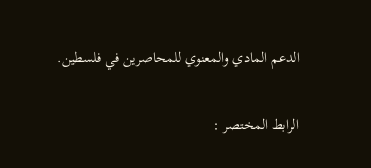الدعم المادي والمعنوي للمحاصرين في فلسطين.

الرابط المختصر :